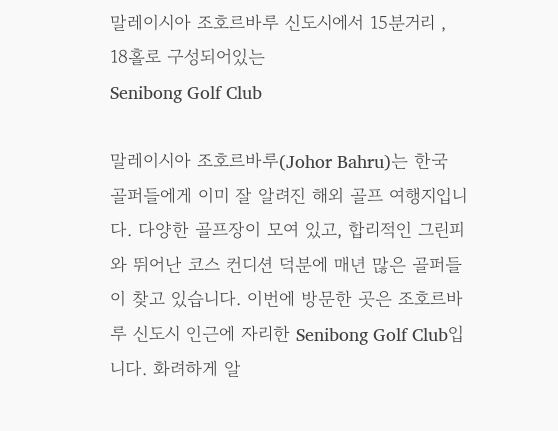말레이시아 조호르바루 신도시에서 15분거리 , 18홀로 구성되어있는
Senibong Golf Club

말레이시아 조호르바루(Johor Bahru)는 한국 골퍼들에게 이미 잘 알려진 해외 골프 여행지입니다. 다양한 골프장이 모여 있고, 합리적인 그린피와 뛰어난 코스 컨디션 덕분에 매년 많은 골퍼들이 찾고 있습니다. 이번에 방문한 곳은 조호르바루 신도시 인근에 자리한 Senibong Golf Club입니다. 화려하게 알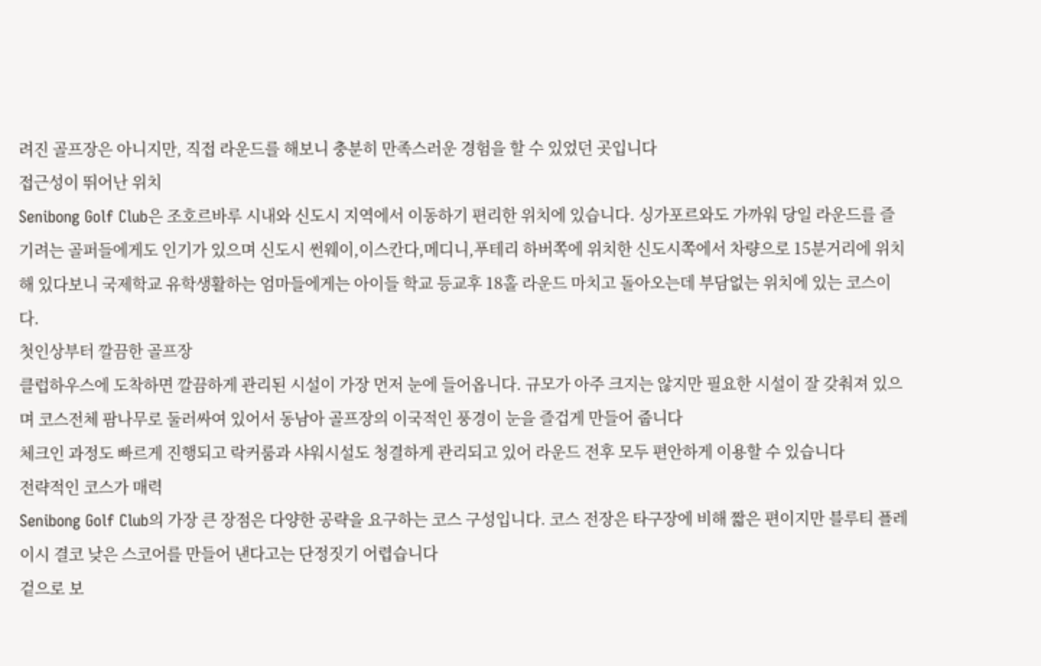려진 골프장은 아니지만, 직접 라운드를 해보니 충분히 만족스러운 경험을 할 수 있었던 곳입니다
접근성이 뛰어난 위치
Senibong Golf Club은 조호르바루 시내와 신도시 지역에서 이동하기 편리한 위치에 있습니다. 싱가포르와도 가까워 당일 라운드를 즐기려는 골퍼들에게도 인기가 있으며 신도시 썬웨이,이스칸다,메디니,푸테리 하버쪽에 위치한 신도시쪽에서 차량으로 15분거리에 위치해 있다보니 국제학교 유학생활하는 엄마들에게는 아이들 학교 등교후 18홀 라운드 마치고 돌아오는데 부담없는 위치에 있는 코스이다.
첫인상부터 깔끔한 골프장
클럽하우스에 도착하면 깔끔하게 관리된 시설이 가장 먼저 눈에 들어옵니다. 규모가 아주 크지는 않지만 필요한 시설이 잘 갖춰져 있으며 코스전체 팜나무로 둘러싸여 있어서 동남아 골프장의 이국적인 풍경이 눈을 즐겁게 만들어 줍니다
체크인 과정도 빠르게 진행되고 락커룸과 샤워시설도 청결하게 관리되고 있어 라운드 전후 모두 편안하게 이용할 수 있습니다
전략적인 코스가 매력
Senibong Golf Club의 가장 큰 장점은 다양한 공략을 요구하는 코스 구성입니다. 코스 전장은 타구장에 비해 짧은 편이지만 블루티 플레이시 결코 낮은 스코어를 만들어 낸다고는 단정짓기 어렵습니다
겉으로 보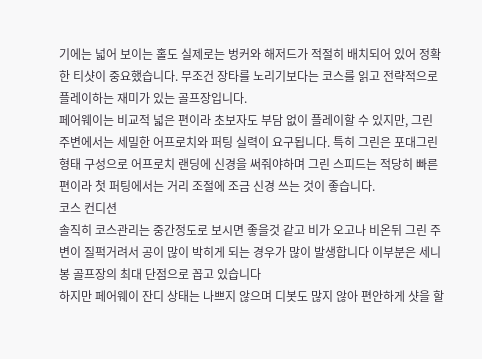기에는 넓어 보이는 홀도 실제로는 벙커와 해저드가 적절히 배치되어 있어 정확한 티샷이 중요했습니다. 무조건 장타를 노리기보다는 코스를 읽고 전략적으로 플레이하는 재미가 있는 골프장입니다.
페어웨이는 비교적 넓은 편이라 초보자도 부담 없이 플레이할 수 있지만, 그린 주변에서는 세밀한 어프로치와 퍼팅 실력이 요구됩니다. 특히 그린은 포대그린형태 구성으로 어프로치 랜딩에 신경을 써줘야하며 그린 스피드는 적당히 빠른 편이라 첫 퍼팅에서는 거리 조절에 조금 신경 쓰는 것이 좋습니다.
코스 컨디션
솔직히 코스관리는 중간정도로 보시면 좋을것 같고 비가 오고나 비온뒤 그린 주변이 질퍽거려서 공이 많이 박히게 되는 경우가 많이 발생합니다 이부분은 세니봉 골프장의 최대 단점으로 꼽고 있습니다
하지만 페어웨이 잔디 상태는 나쁘지 않으며 디봇도 많지 않아 편안하게 샷을 할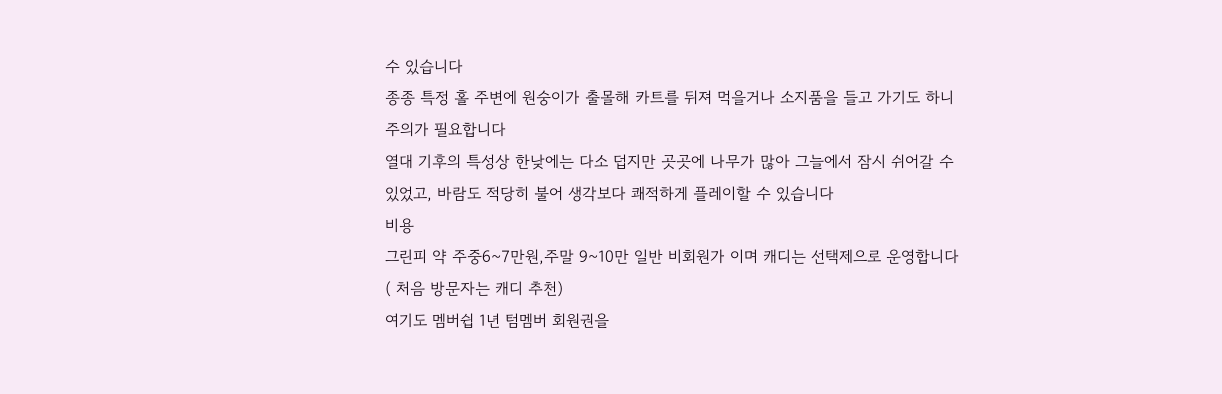수 있습니다
종종 특정 홀 주변에 원숭이가 출몰해 카트를 뒤져 먹을거나 소지품을 들고 가기도 하니 주의가 필요합니다
열대 기후의 특성상 한낮에는 다소 덥지만 곳곳에 나무가 많아 그늘에서 잠시 쉬어갈 수 있었고, 바람도 적당히 불어 생각보다 쾌적하게 플레이할 수 있습니다
비용
그린피 약 주중6~7만원,주말 9~10만 일반 비회원가 이며 캐디는 선택제으로 운영합니다( 처음 방문자는 캐디 추천)
여기도 멤버쉽 1년 텀멤버 회원권을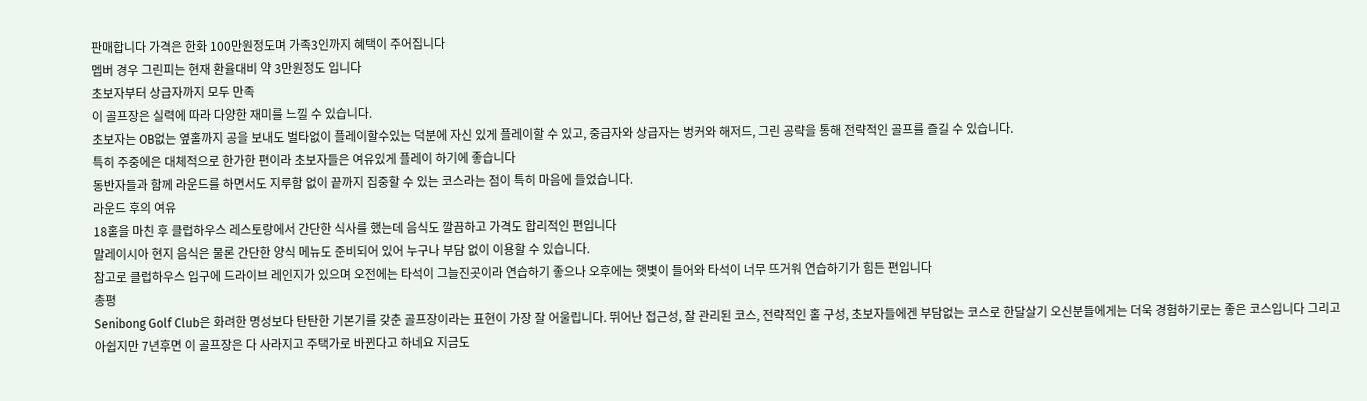판매합니다 가격은 한화 100만원정도며 가족3인까지 혜택이 주어집니다
멥버 경우 그린피는 현재 환율대비 약 3만원정도 입니다
초보자부터 상급자까지 모두 만족
이 골프장은 실력에 따라 다양한 재미를 느낄 수 있습니다.
초보자는 OB없는 옆홀까지 공을 보내도 벌타없이 플레이할수있는 덕분에 자신 있게 플레이할 수 있고, 중급자와 상급자는 벙커와 해저드, 그린 공략을 통해 전략적인 골프를 즐길 수 있습니다.
특히 주중에은 대체적으로 한가한 편이라 초보자들은 여유있게 플레이 하기에 좋습니다
동반자들과 함께 라운드를 하면서도 지루함 없이 끝까지 집중할 수 있는 코스라는 점이 특히 마음에 들었습니다.
라운드 후의 여유
18홀을 마친 후 클럽하우스 레스토랑에서 간단한 식사를 했는데 음식도 깔끔하고 가격도 합리적인 편입니다
말레이시아 현지 음식은 물론 간단한 양식 메뉴도 준비되어 있어 누구나 부담 없이 이용할 수 있습니다.
참고로 클럽하우스 입구에 드라이브 레인지가 있으며 오전에는 타석이 그늘진곳이라 연습하기 좋으나 오후에는 햇볓이 들어와 타석이 너무 뜨거워 연습하기가 힘든 편입니다
총평
Senibong Golf Club은 화려한 명성보다 탄탄한 기본기를 갖춘 골프장이라는 표현이 가장 잘 어울립니다. 뛰어난 접근성, 잘 관리된 코스, 전략적인 홀 구성, 초보자들에겐 부담없는 코스로 한달살기 오신분들에게는 더욱 경험하기로는 좋은 코스입니다 그리고
아쉽지만 7년후면 이 골프장은 다 사라지고 주택가로 바뀐다고 하네요 지금도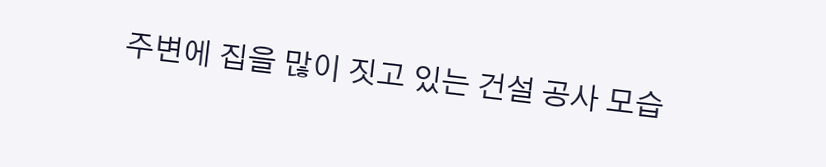주변에 집을 많이 짓고 있는 건설 공사 모습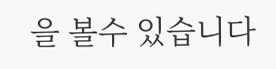을 볼수 있습니다